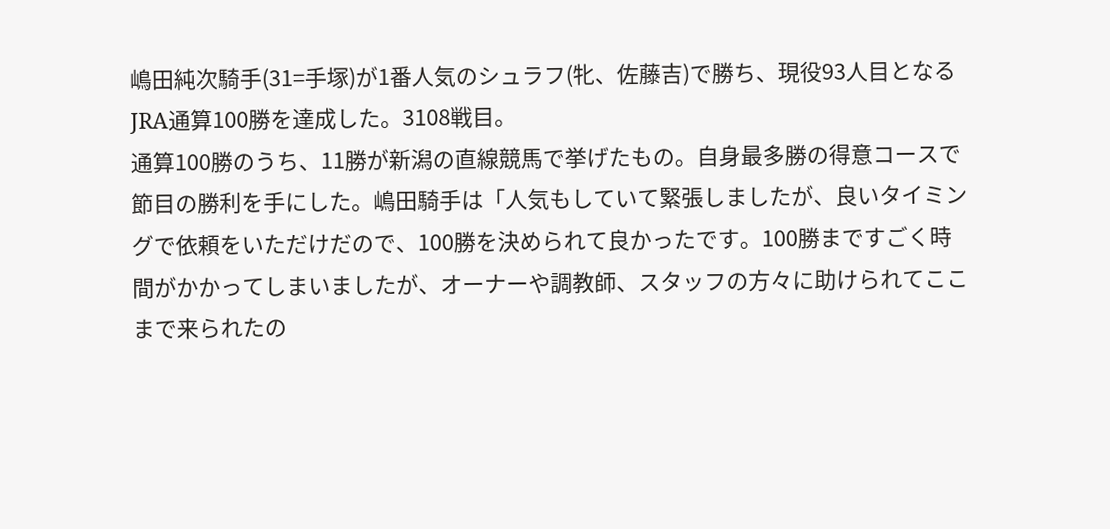嶋田純次騎手(31=手塚)が1番人気のシュラフ(牝、佐藤吉)で勝ち、現役93人目となるJRA通算100勝を達成した。3108戦目。
通算100勝のうち、11勝が新潟の直線競馬で挙げたもの。自身最多勝の得意コースで節目の勝利を手にした。嶋田騎手は「人気もしていて緊張しましたが、良いタイミングで依頼をいただけだので、100勝を決められて良かったです。100勝まですごく時間がかかってしまいましたが、オーナーや調教師、スタッフの方々に助けられてここまで来られたの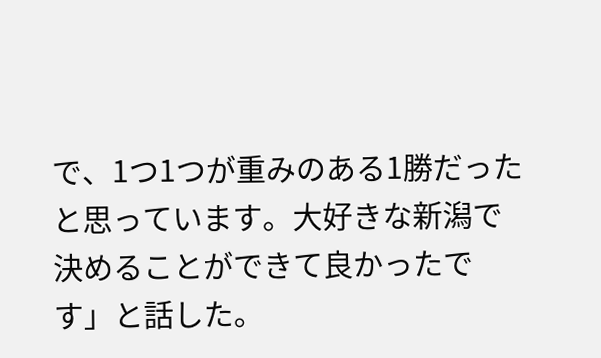で、1つ1つが重みのある1勝だったと思っています。大好きな新潟で決めることができて良かったです」と話した。